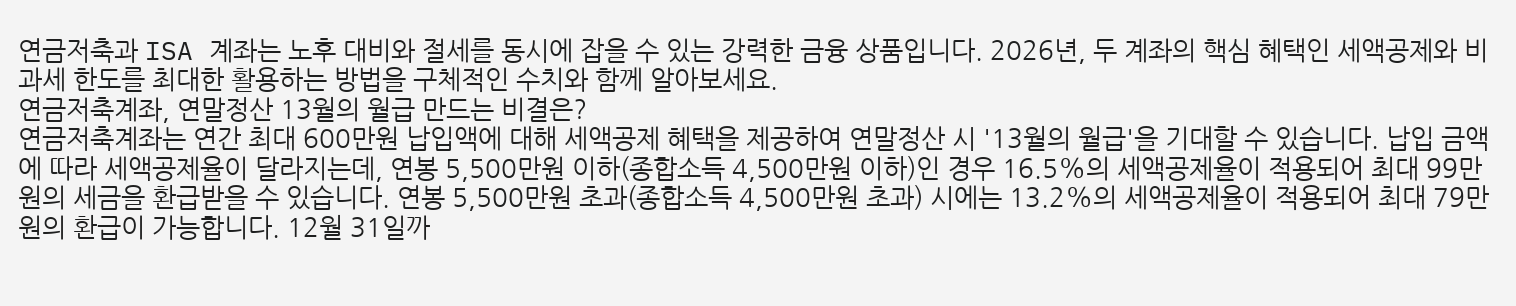연금저축과 ISA 계좌는 노후 대비와 절세를 동시에 잡을 수 있는 강력한 금융 상품입니다. 2026년, 두 계좌의 핵심 혜택인 세액공제와 비과세 한도를 최대한 활용하는 방법을 구체적인 수치와 함께 알아보세요.
연금저축계좌, 연말정산 13월의 월급 만드는 비결은?
연금저축계좌는 연간 최대 600만원 납입액에 대해 세액공제 혜택을 제공하여 연말정산 시 '13월의 월급'을 기대할 수 있습니다. 납입 금액에 따라 세액공제율이 달라지는데, 연봉 5,500만원 이하(종합소득 4,500만원 이하)인 경우 16.5%의 세액공제율이 적용되어 최대 99만원의 세금을 환급받을 수 있습니다. 연봉 5,500만원 초과(종합소득 4,500만원 초과) 시에는 13.2%의 세액공제율이 적용되어 최대 79만원의 환급이 가능합니다. 12월 31일까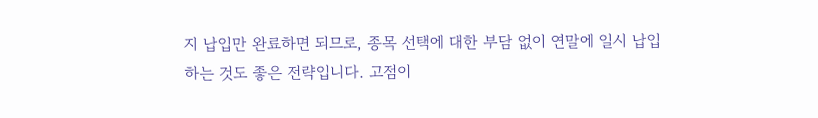지 납입만 완료하면 되므로, 종목 선택에 대한 부담 없이 연말에 일시 납입하는 것도 좋은 전략입니다. 고점이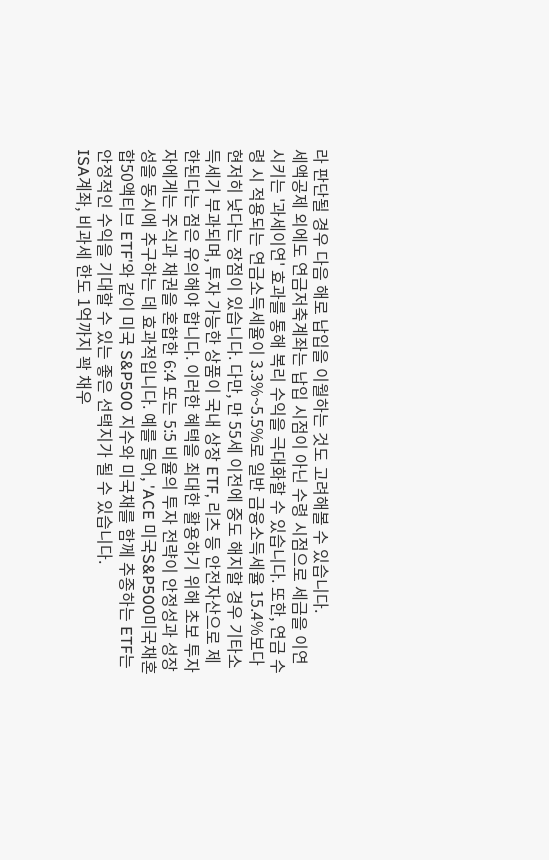라 판단될 경우 다음 해로 납입을 이월하는 것도 고려해볼 수 있습니다.
세액공제 외에도 연금저축계좌는 납입 시점이 아닌 수령 시점으로 세금을 이연시키는 '과세이연' 효과를 통해 복리 수익을 극대화할 수 있습니다. 또한, 연금 수령 시 적용되는 연금소득세율이 3.3%~5.5%로 일반 금융소득세율 15.4%보다 현저히 낮다는 장점이 있습니다. 다만, 만 55세 이전에 중도 해지할 경우 기타소득세가 부과되며, 투자 가능한 상품이 국내 상장 ETF, 리츠 등 안전자산으로 제한된다는 점은 유의해야 합니다. 이러한 혜택을 최대한 활용하기 위해 초보 투자자에게는 주식과 채권을 혼합한 6:4 또는 5:5 비율의 투자 전략이 안정성과 성장성을 동시에 추구하는 데 효과적입니다. 예를 들어, 'ACE 미국S&P500미국채혼합50액티브 ETF'와 같이 미국 S&P500 지수와 미국채를 함께 추종하는 ETF는 안정적인 수익을 기대할 수 있는 좋은 선택지가 될 수 있습니다.
ISA계좌, 비과세 한도 1억까지 꽉 채우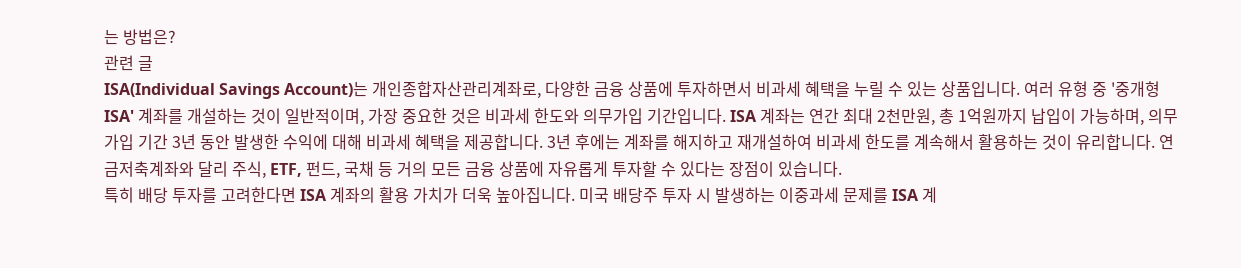는 방법은?
관련 글
ISA(Individual Savings Account)는 개인종합자산관리계좌로, 다양한 금융 상품에 투자하면서 비과세 혜택을 누릴 수 있는 상품입니다. 여러 유형 중 '중개형 ISA' 계좌를 개설하는 것이 일반적이며, 가장 중요한 것은 비과세 한도와 의무가입 기간입니다. ISA 계좌는 연간 최대 2천만원, 총 1억원까지 납입이 가능하며, 의무가입 기간 3년 동안 발생한 수익에 대해 비과세 혜택을 제공합니다. 3년 후에는 계좌를 해지하고 재개설하여 비과세 한도를 계속해서 활용하는 것이 유리합니다. 연금저축계좌와 달리 주식, ETF, 펀드, 국채 등 거의 모든 금융 상품에 자유롭게 투자할 수 있다는 장점이 있습니다.
특히 배당 투자를 고려한다면 ISA 계좌의 활용 가치가 더욱 높아집니다. 미국 배당주 투자 시 발생하는 이중과세 문제를 ISA 계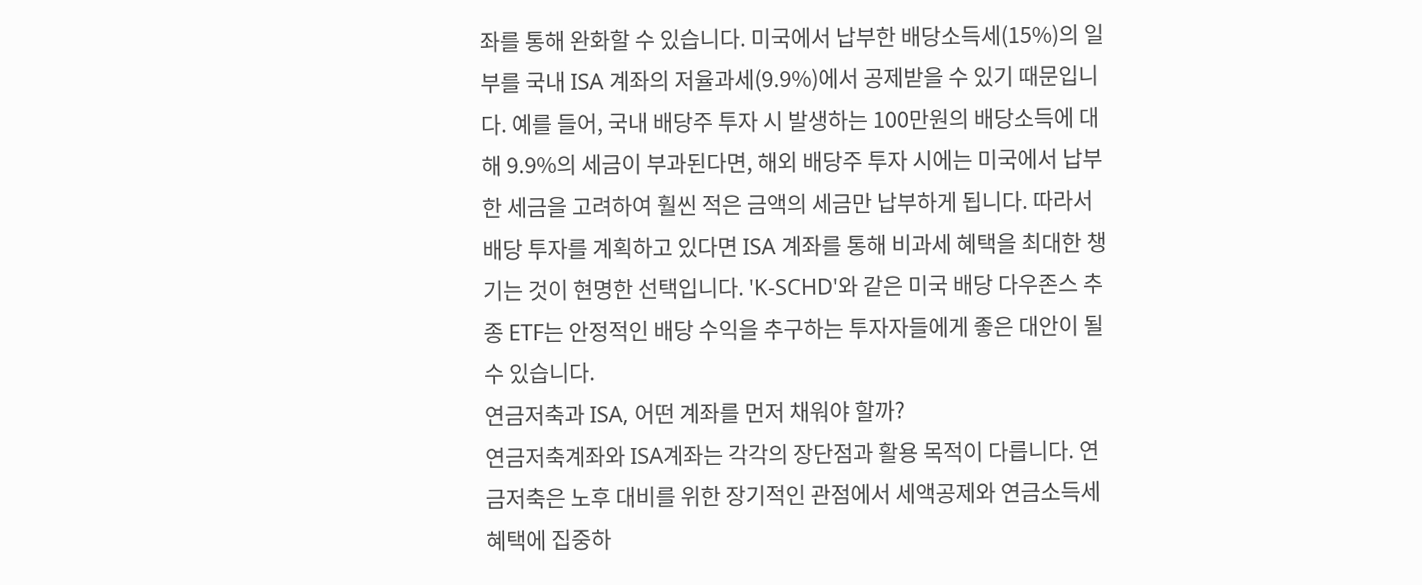좌를 통해 완화할 수 있습니다. 미국에서 납부한 배당소득세(15%)의 일부를 국내 ISA 계좌의 저율과세(9.9%)에서 공제받을 수 있기 때문입니다. 예를 들어, 국내 배당주 투자 시 발생하는 100만원의 배당소득에 대해 9.9%의 세금이 부과된다면, 해외 배당주 투자 시에는 미국에서 납부한 세금을 고려하여 훨씬 적은 금액의 세금만 납부하게 됩니다. 따라서 배당 투자를 계획하고 있다면 ISA 계좌를 통해 비과세 혜택을 최대한 챙기는 것이 현명한 선택입니다. 'K-SCHD'와 같은 미국 배당 다우존스 추종 ETF는 안정적인 배당 수익을 추구하는 투자자들에게 좋은 대안이 될 수 있습니다.
연금저축과 ISA, 어떤 계좌를 먼저 채워야 할까?
연금저축계좌와 ISA계좌는 각각의 장단점과 활용 목적이 다릅니다. 연금저축은 노후 대비를 위한 장기적인 관점에서 세액공제와 연금소득세 혜택에 집중하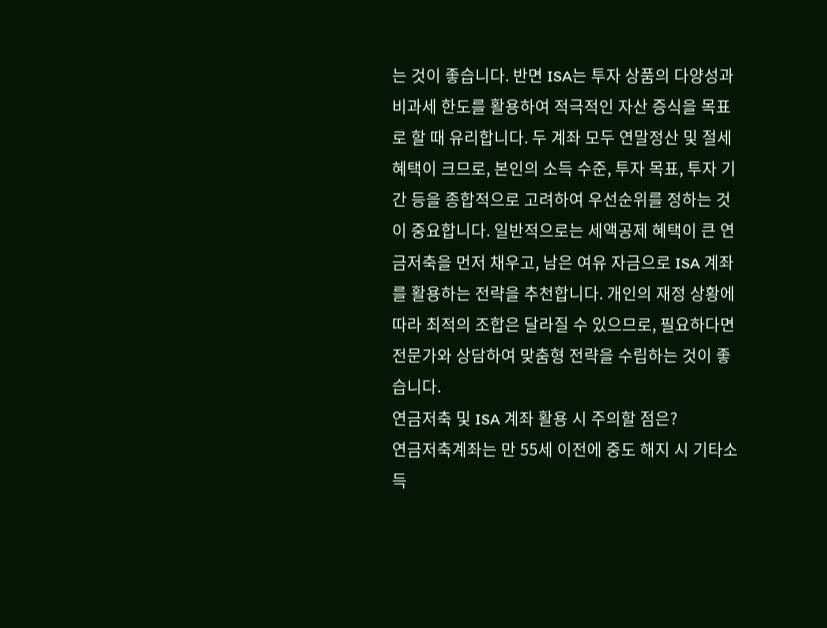는 것이 좋습니다. 반면 ISA는 투자 상품의 다양성과 비과세 한도를 활용하여 적극적인 자산 증식을 목표로 할 때 유리합니다. 두 계좌 모두 연말정산 및 절세 혜택이 크므로, 본인의 소득 수준, 투자 목표, 투자 기간 등을 종합적으로 고려하여 우선순위를 정하는 것이 중요합니다. 일반적으로는 세액공제 혜택이 큰 연금저축을 먼저 채우고, 남은 여유 자금으로 ISA 계좌를 활용하는 전략을 추천합니다. 개인의 재정 상황에 따라 최적의 조합은 달라질 수 있으므로, 필요하다면 전문가와 상담하여 맞춤형 전략을 수립하는 것이 좋습니다.
연금저축 및 ISA 계좌 활용 시 주의할 점은?
연금저축계좌는 만 55세 이전에 중도 해지 시 기타소득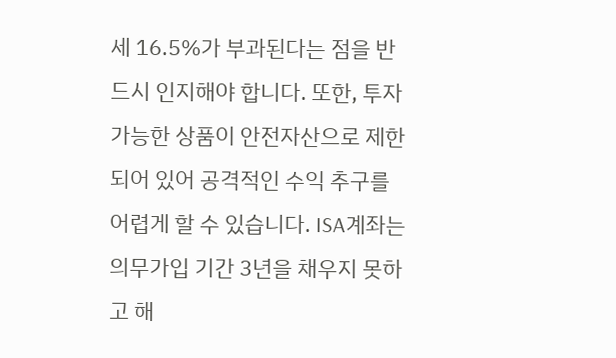세 16.5%가 부과된다는 점을 반드시 인지해야 합니다. 또한, 투자 가능한 상품이 안전자산으로 제한되어 있어 공격적인 수익 추구를 어렵게 할 수 있습니다. ISA계좌는 의무가입 기간 3년을 채우지 못하고 해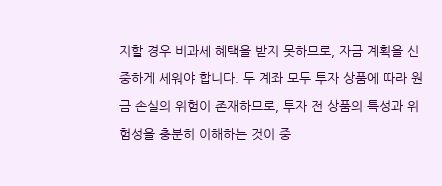지할 경우 비과세 혜택을 받지 못하므로, 자금 계획을 신중하게 세워야 합니다. 두 계좌 모두 투자 상품에 따라 원금 손실의 위험이 존재하므로, 투자 전 상품의 특성과 위험성을 충분히 이해하는 것이 중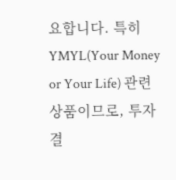요합니다. 특히 YMYL(Your Money or Your Life) 관련 상품이므로, 투자 결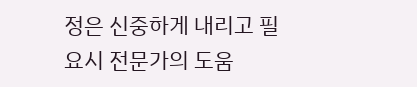정은 신중하게 내리고 필요시 전문가의 도움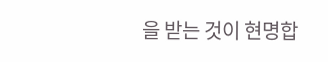을 받는 것이 현명합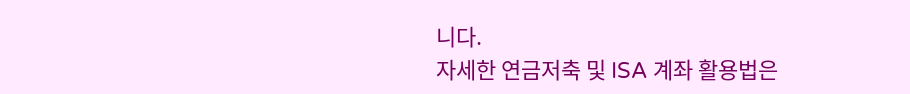니다.
자세한 연금저축 및 ISA 계좌 활용법은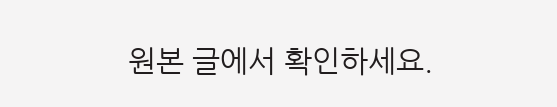원본 글에서 확인하세요.